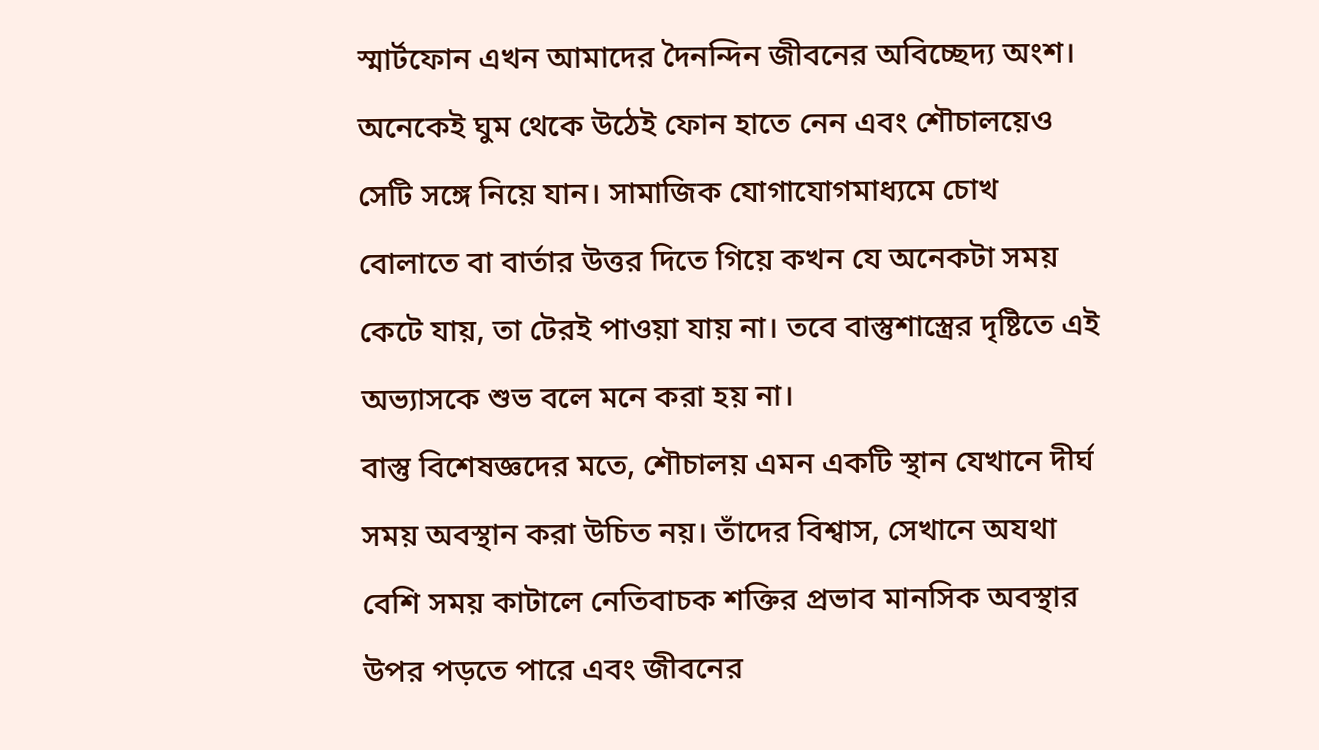স্মার্টফোন এখন আমাদের দৈনন্দিন জীবনের অবিচ্ছেদ্য অংশ। অনেকেই ঘুম থেকে উঠেই ফোন হাতে নেন এবং শৌচালয়েও সেটি সঙ্গে নিয়ে যান। সামাজিক যোগাযোগমাধ্যমে চোখ বোলাতে বা বার্তার উত্তর দিতে গিয়ে কখন যে অনেকটা সময় কেটে যায়, তা টেরই পাওয়া যায় না। তবে বাস্তুশাস্ত্রের দৃষ্টিতে এই অভ্যাসকে শুভ বলে মনে করা হয় না।
বাস্তু বিশেষজ্ঞদের মতে, শৌচালয় এমন একটি স্থান যেখানে দীর্ঘ সময় অবস্থান করা উচিত নয়। তাঁদের বিশ্বাস, সেখানে অযথা বেশি সময় কাটালে নেতিবাচক শক্তির প্রভাব মানসিক অবস্থার উপর পড়তে পারে এবং জীবনের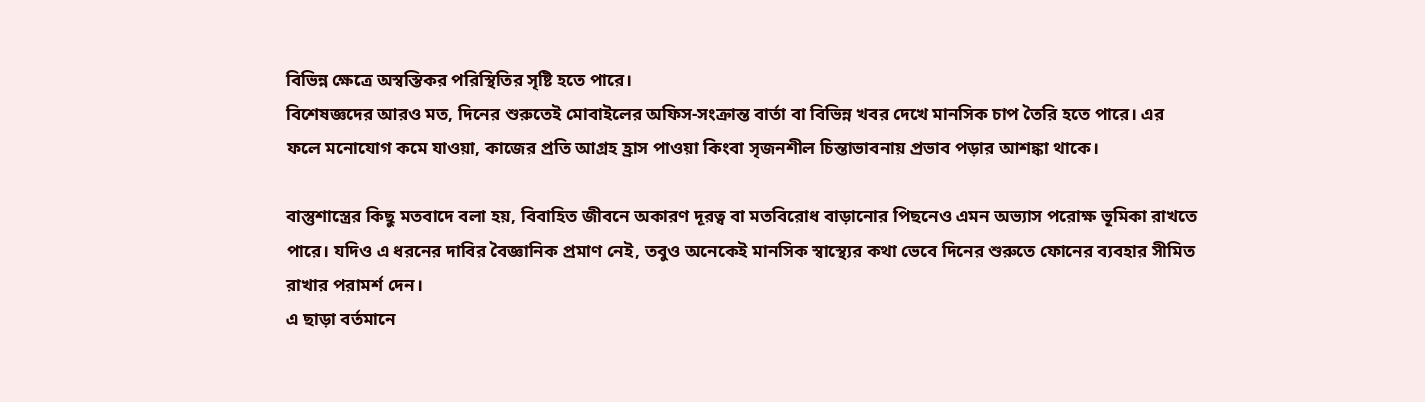বিভিন্ন ক্ষেত্রে অস্বস্তিকর পরিস্থিতির সৃষ্টি হতে পারে।
বিশেষজ্ঞদের আরও মত, দিনের শুরুতেই মোবাইলের অফিস-সংক্রান্ত বার্তা বা বিভিন্ন খবর দেখে মানসিক চাপ তৈরি হতে পারে। এর ফলে মনোযোগ কমে যাওয়া, কাজের প্রতি আগ্রহ হ্রাস পাওয়া কিংবা সৃজনশীল চিন্তাভাবনায় প্রভাব পড়ার আশঙ্কা থাকে।

বাস্তুশাস্ত্রের কিছু মতবাদে বলা হয়, বিবাহিত জীবনে অকারণ দূরত্ব বা মতবিরোধ বাড়ানোর পিছনেও এমন অভ্যাস পরোক্ষ ভূমিকা রাখতে পারে। যদিও এ ধরনের দাবির বৈজ্ঞানিক প্রমাণ নেই, তবুও অনেকেই মানসিক স্বাস্থ্যের কথা ভেবে দিনের শুরুতে ফোনের ব্যবহার সীমিত রাখার পরামর্শ দেন।
এ ছাড়া বর্তমানে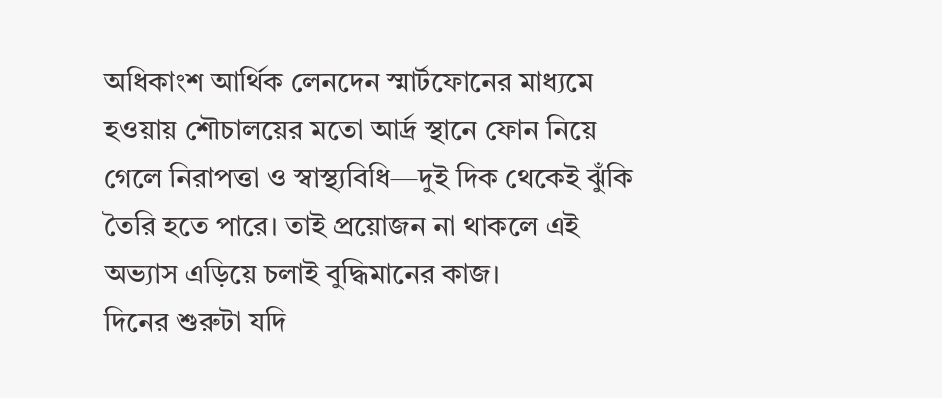অধিকাংশ আর্থিক লেনদেন স্মার্টফোনের মাধ্যমে হওয়ায় শৌচালয়ের মতো আর্দ্র স্থানে ফোন নিয়ে গেলে নিরাপত্তা ও স্বাস্থ্যবিধি—দুই দিক থেকেই ঝুঁকি তৈরি হতে পারে। তাই প্রয়োজন না থাকলে এই অভ্যাস এড়িয়ে চলাই বুদ্ধিমানের কাজ।
দিনের শুরুটা যদি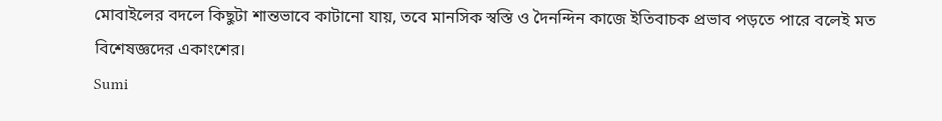মোবাইলের বদলে কিছুটা শান্তভাবে কাটানো যায়, তবে মানসিক স্বস্তি ও দৈনন্দিন কাজে ইতিবাচক প্রভাব পড়তে পারে বলেই মত বিশেষজ্ঞদের একাংশের।
Sumi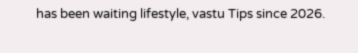has been waiting lifestyle, vastu Tips since 2026.